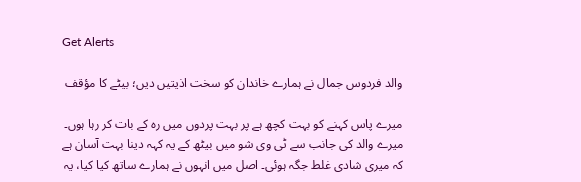Get Alerts

والد فردوس جمال نے ہمارے خاندان کو سخت اذیتیں دیں؛ بیٹے کا مؤقف

میرے پاس کہنے کو بہت کچھ ہے پر بہت پردوں میں رہ کے بات کر رہا ہوں۔ میرے والد کی جانب سے ٹی وی شو میں بیٹھ کے یہ کہہ دینا بہت آسان ہے کہ میری شادی غلط جگہ ہوئی۔ اصل میں انہوں نے ہمارے ساتھ کیا کیا، یہ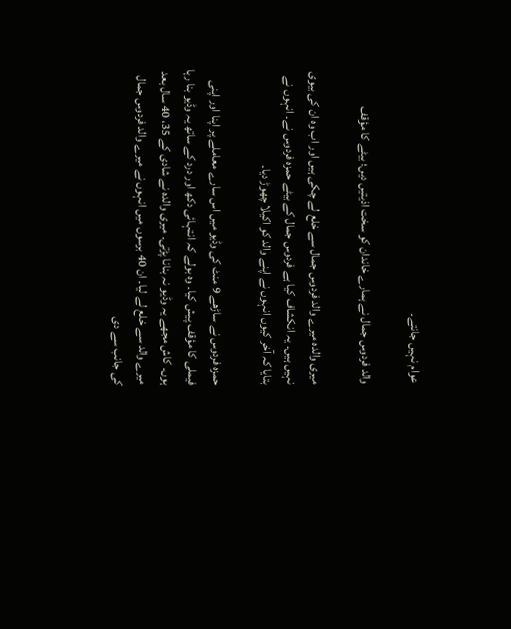عوام نہیں جانتے۔

والد فردوس جمال نے ہمارے خاندان کو سخت اذیتیں دیں؛ بیٹے کا مؤقف

میری والدہ میرے والد فردوس جمال سے خلع لے چکی ہیں اور اب وہ ان کی بیوی نہیں ہیں۔ یہ انکشاف کیا ہے فردوس جمال کے بیٹے حمزہ فردوس نے۔ انہوں نے بتایا کہ آخر کیوں انہوں نے اپنے والد کو اکیلا چھوڑ دیا۔

حمزہ فردوس نے ساڑھے 9 منٹ کی وڈیو میں اس سارے معاملے پر اپنا اور اپنی فیملی کا مؤقف پیش کیا۔ وہ بولے کہ انتہائی دکھ اور درد کے ساتھ یہ وڈیو بنا رہا ہوں۔ کاش مجھے یہ وڈیو نہ بنانا پڑتی۔ میری والدہ نے شادی کے 35، 40 سال بعد میرے والد سے خلع لے لیا۔ ان 40 برسوں میں انہوں نے میرے والد فردوس جمال کی جانب سے دی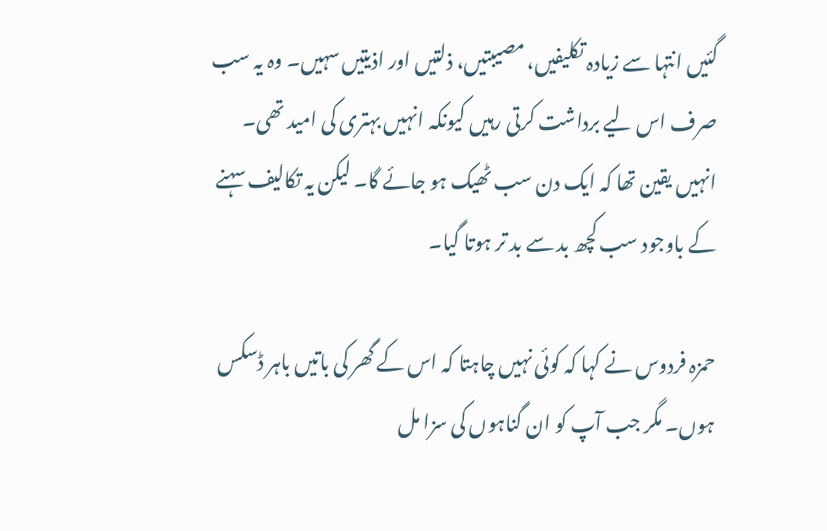گئیں انتہا سے زیادہ تکلیفیں، مصیبتیں، ذلتیں اور اذیتیں سہیں۔ وہ یہ سب صرف اس لیے برداشت کرتی رہیں کیونکہ انہیں بہتری کی امید تھی۔ انہیں یقین تھا کہ ایک دن سب ٹھیک ہو جائے گا۔ لیکن یہ تکالیف سہنے کے باوجود سب کچھ بد سے بد تر ہوتا گیا۔

حمزہ فردوس نے کہا کہ کوئی نہیں چاہتا کہ اس کے گھر کی باتیں باہر ڈسکس ہوں۔ مگر جب آپ کو ان گناہوں کی سزا مل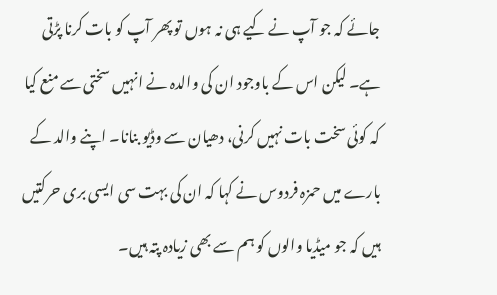جائے کہ جو آپ نے کیے ہی نہ ہوں تو پھر آپ کو بات کرنا پڑتی ہے۔ لیکن اس کے باوجود ان کی والدہ نے انہیں سختی سے منع کیا کہ کوئی سخت بات نہیں کرنی، دھیان سے وڈیو بنانا۔ اپنے والد کے بارے میں حمزہ فردوس نے کہا کہ ان کی بہت سی ایسی بری حرکتیں ہیں کہ جو میڈیا والوں کو ہم سے بھی زیادہ پتہ ہیں۔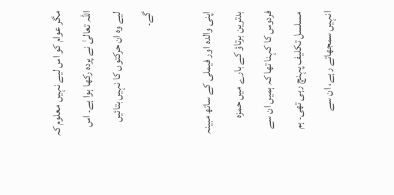مگر عوام کو اس لیے نہیں معلوم کہ اللہ تعالیٰ نے پردہ رکھا ہوا ہے۔ اس لیے وہ ان حرکتوں کا نہیں بتائیں گے۔

اپنی والدہ اور فیملی کے ساتھ مبینہ بدترین برتاؤ کے بارے میں حمزہ فردوس کا کہنا تھا کہ ہمیں ان سے مسلسل تکلیف پہنچ رہی تھی۔ ہم انہیں سمجھاتے رہے، ان سے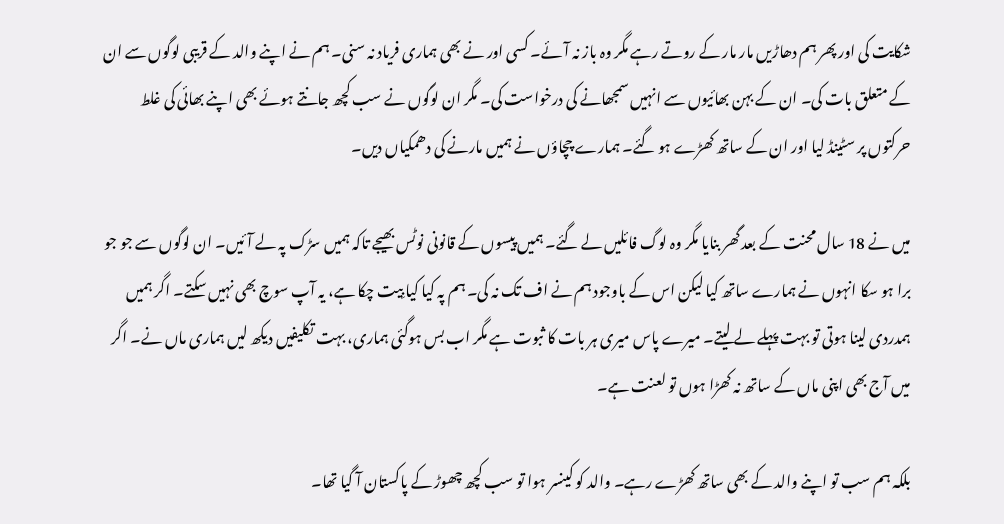شکایت کی اور پھر ہم دھاڑیں مار مار کے روتے رہے مگر وہ باز نہ آئے۔ کسی اور نے بھی ہماری فریاد نہ سنی۔ ہم نے اپنے والد کے قریبی لوگوں سے ان کے متعلق بات کی۔ ان کے بہن بھائیوں سے انہیں سمجھانے کی درخواست کی۔ مگر ان لوگوں نے سب کچھ جانتے ہوئے بھی اپنے بھائی کی غلط حرکتوں پر سٹینڈ لیا اور ان کے ساتھ کھڑے ہو گئے۔ ہمارے چچاؤں نے ہمیں مارنے کی دھمکیاں دیں۔

میں نے 18 سال محنت کے بعد گھر بنایا مگر وہ لوگ فائلیں لے گئے۔ ہمیں پیسوں کے قانونی نوٹس بھیجے تاکہ ہمیں سڑک پہ لے آئیں۔ ان لوگوں سے جو جو برا ہو سکا انہوں نے ہمارے ساتھ کیا لیکن اس کے باوجود ہم نے اف تک نہ کی۔ ہم پہ کیا کیا بِیت چکا ہے، یہ آپ سوچ بھی نہیں سکتے۔ اگر ہمیں ہمدردی لینا ہوتی تو بہت پہلے لے لیتے۔ میرے پاس میری ہر بات کا ثبوت ہے مگر اب بس ہوگئی ہماری، بہت تکلیفیں دیکھ لیں ہماری ماں نے۔ اگر میں آج بھی اپنی ماں کے ساتھ نہ کھڑا ہوں تو لعنت ہے۔

بلکہ ہم سب تو اپنے والد کے بھی ساتھ کھڑے رہے۔ والد کو کینسر ہوا تو سب کچھ چھوڑ کے پاکستان آ گیا تھا۔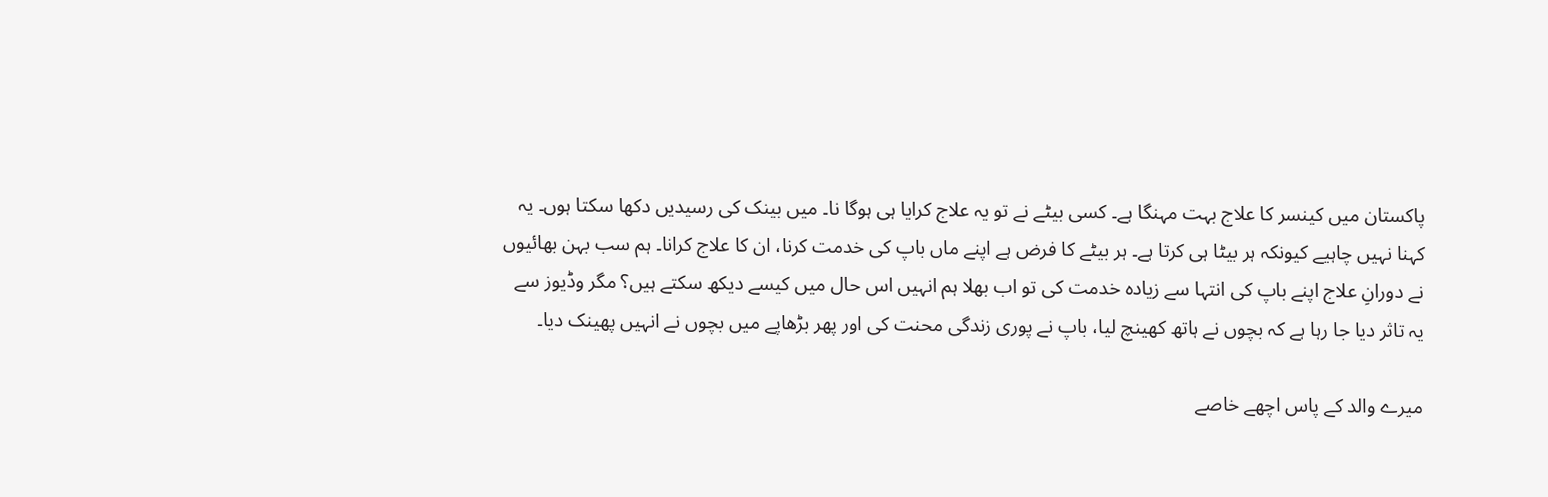پاکستان میں کینسر کا علاج بہت مہنگا ہے۔ کسی بیٹے نے تو یہ علاج کرایا ہی ہوگا نا۔ میں بینک کی رسیدیں دکھا سکتا ہوں۔ یہ کہنا نہیں چاہیے کیونکہ ہر بیٹا ہی کرتا ہے۔ ہر بیٹے کا فرض ہے اپنے ماں باپ کی خدمت کرنا، ان کا علاج کرانا۔ ہم سب بہن بھائیوں نے دورانِ علاج اپنے باپ کی انتہا سے زیادہ خدمت کی تو اب بھلا ہم انہیں اس حال میں کیسے دیکھ سکتے ہیں؟ مگر وڈیوز سے یہ تاثر دیا جا رہا ہے کہ بچوں نے ہاتھ کھینچ لیا، باپ نے پوری زندگی محنت کی اور پھر بڑھاپے میں بچوں نے انہیں پھینک دیا۔

میرے والد کے پاس اچھے خاصے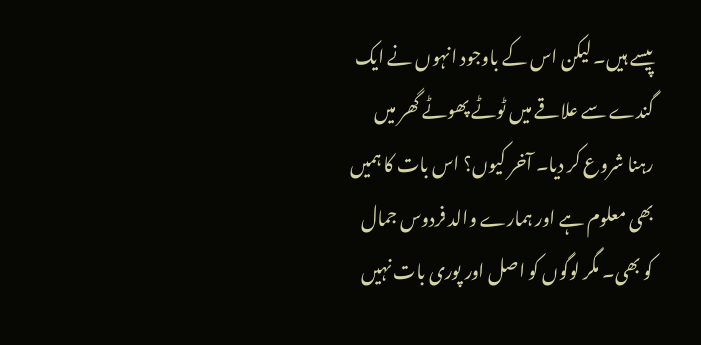پیسے ہیں۔ لیکن اس کے باوجود انہوں نے ایک گندے سے علاقے میں ٹوٹے پھوٹے گھر میں رہنا شروع کر دیا۔ آخر کیوں؟ اس بات کا ہمیں بھی معلوم ہے اور ہمارے والد فردوس جمال کو بھی۔ مگر لوگوں کو اصل اور پوری بات نہیں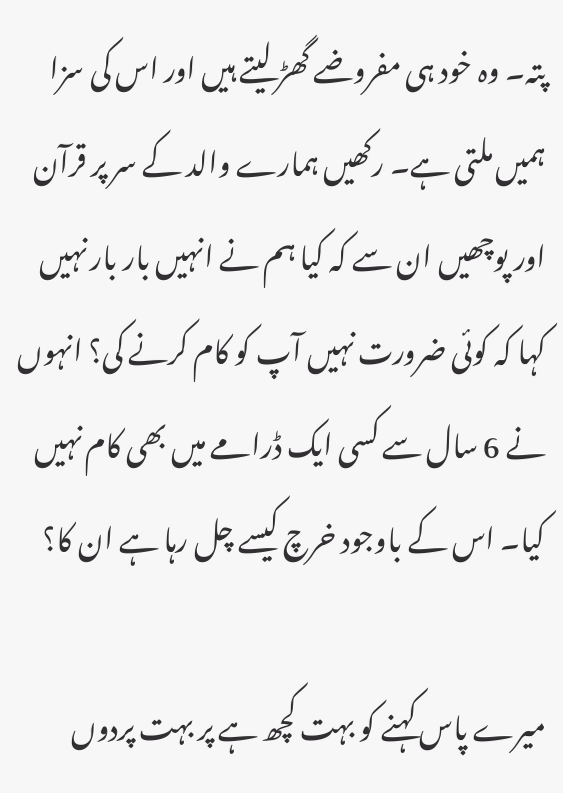پتہ۔ وہ خود ہی مفروضے گھڑ لیتے ہیں اور اس کی سزا ہمیں ملتی ہے۔ رکھیں ہمارے والد کے سر پر قرآن اور پوچھیں ان سے کہ کیا ہم نے انہیں بار بار نہیں کہا کہ کوئی ضرورت نہیں آپ کو کام کرنے کی؟ انہوں نے 6 سال سے کسی ایک ڈرامے میں بھی کام نہیں کیا۔ اس کے باوجود خرچ کیسے چل رہا ہے ان کا؟

میرے پاس کہنے کو بہت کچھ ہے پر بہت پردوں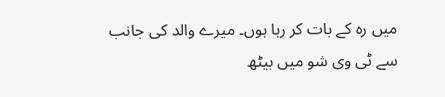میں رہ کے بات کر رہا ہوں۔ میرے والد کی جانب سے ٹی وی شو میں بیٹھ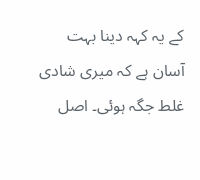کے یہ کہہ دینا بہت آسان ہے کہ میری شادی غلط جگہ ہوئی۔ اصل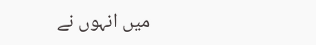میں انہوں نے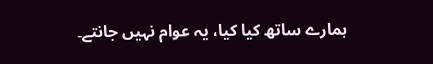ہمارے ساتھ کیا کیا، یہ عوام نہیں جانتے۔